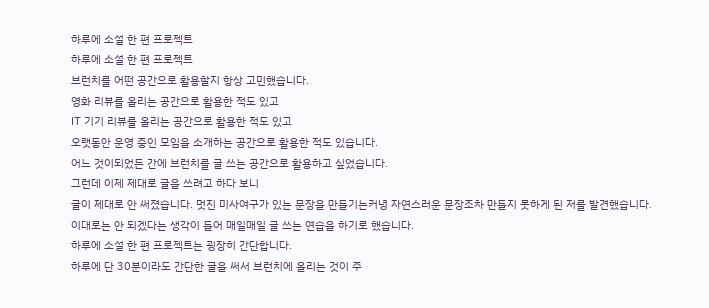하루에 소설 한 편 프로젝트
하루에 소설 한 편 프로젝트
브런치를 어떤 공간으로 활용할지 항상 고민했습니다.
영화 리뷰를 올리는 공간으로 활용한 적도 있고
IT 기기 리뷰를 올리는 공간으로 활용한 적도 있고
오랫동안 운영 중인 모임을 소개하는 공간으로 활용한 적도 있습니다.
어느 것이되었든 간에 브런치를 글 쓰는 공간으로 활용하고 싶었습니다.
그런데 이제 제대로 글을 쓰려고 하다 보니
글이 제대로 안 써졌습니다. 멋진 미사여구가 있는 문장을 만들기는커녕 자연스러운 문장조차 만들지 못하게 된 저를 발견했습니다.
이대로는 안 되겠다는 생각이 들어 매일매일 글 쓰는 연습을 하기로 했습니다.
하루에 소설 한 편 프로젝트는 굉장히 간단합니다.
하루에 단 30분이라도 간단한 글을 써서 브런치에 올리는 것이 주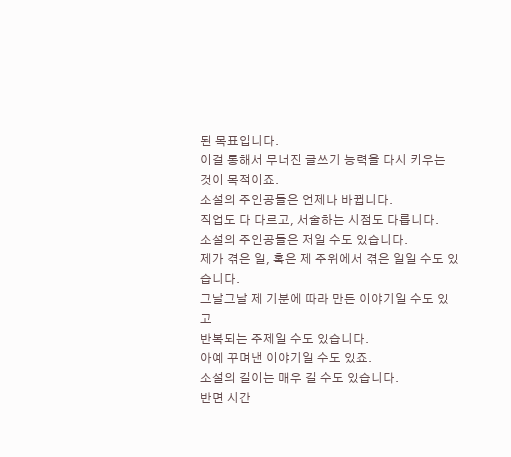된 목표입니다.
이걸 통해서 무너진 글쓰기 능력을 다시 키우는 것이 목적이죠.
소설의 주인공들은 언제나 바뀝니다.
직업도 다 다르고, 서술하는 시점도 다릅니다.
소설의 주인공들은 저일 수도 있습니다.
제가 겪은 일, 혹은 제 주위에서 겪은 일일 수도 있습니다.
그날그날 제 기분에 따라 만든 이야기일 수도 있고
반복되는 주제일 수도 있습니다.
아예 꾸며낸 이야기일 수도 있죠.
소설의 길이는 매우 길 수도 있습니다.
반면 시간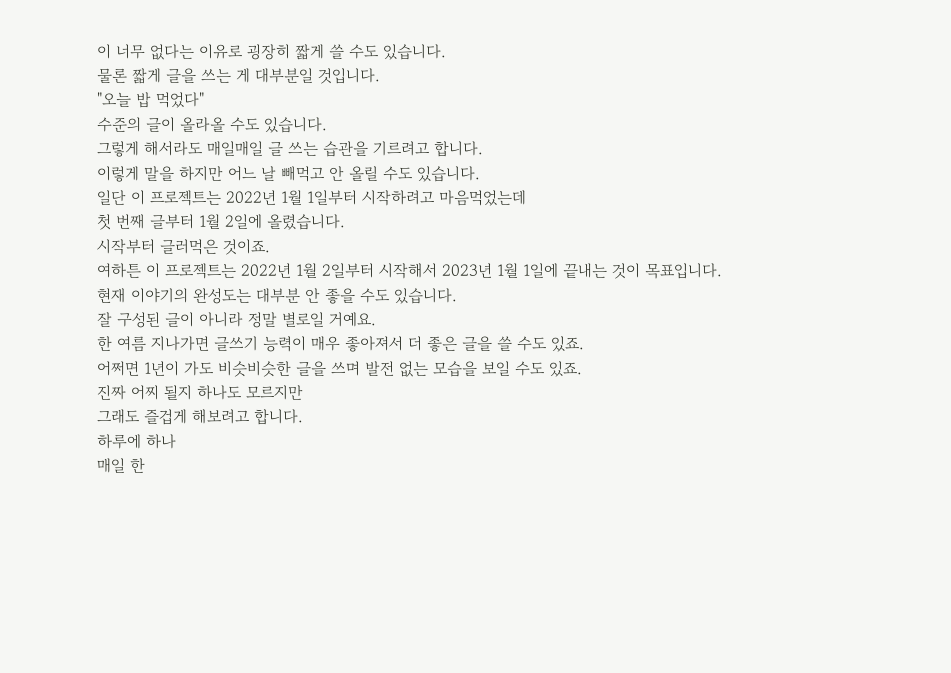이 너무 없다는 이유로 굉장히 짧게 쓸 수도 있습니다.
물론 짧게 글을 쓰는 게 대부분일 것입니다.
"오늘 밥 먹었다"
수준의 글이 올라올 수도 있습니다.
그렇게 해서라도 매일매일 글 쓰는 습관을 기르려고 합니다.
이렇게 말을 하지만 어느 날 빼먹고 안 올릴 수도 있습니다.
일단 이 프로젝트는 2022년 1월 1일부터 시작하려고 마음먹었는데
첫 번째 글부터 1월 2일에 올렸습니다.
시작부터 글러먹은 것이죠.
여하튼 이 프로젝트는 2022년 1월 2일부터 시작해서 2023년 1월 1일에 끝내는 것이 목표입니다.
현재 이야기의 완성도는 대부분 안 좋을 수도 있습니다.
잘 구성된 글이 아니라 정말 별로일 거예요.
한 여름 지나가면 글쓰기 능력이 매우 좋아져서 더 좋은 글을 쓸 수도 있죠.
어쩌면 1년이 가도 비슷비슷한 글을 쓰며 발전 없는 모습을 보일 수도 있죠.
진짜 어찌 될지 하나도 모르지만
그래도 즐겁게 해보려고 합니다.
하루에 하나
매일 한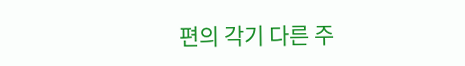편의 각기 다른 주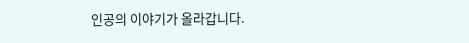인공의 이야기가 올라갑니다.